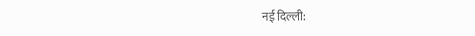नई दिल्ली: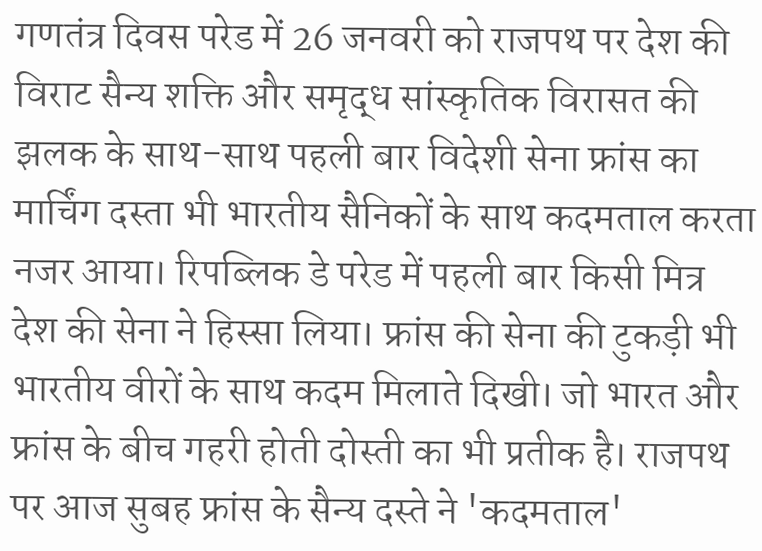गणतंत्र दिवस परेड में 26 जनवरी को राजपथ पर देश की विराट सैन्य शक्ति और समृद्ध सांस्कृतिक विरासत की झलक के साथ-साथ पहली बार विदेशी सेना फ्रांस का मार्चिंग दस्ता भी भारतीय सैनिकों के साथ कदमताल करता नजर आया। रिपब्लिक डे परेड में पहली बार किसी मित्र देश की सेना ने हिस्सा लिया। फ्रांस की सेना की टुकड़ी भी भारतीय वीरों के साथ कदम मिलाते दिखी। जो भारत और फ्रांस के बीच गहरी होती दोस्ती का भी प्रतीक है। राजपथ पर आज सुबह फ्रांस के सैन्य दस्ते ने 'कदमताल'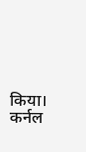किया। कर्नल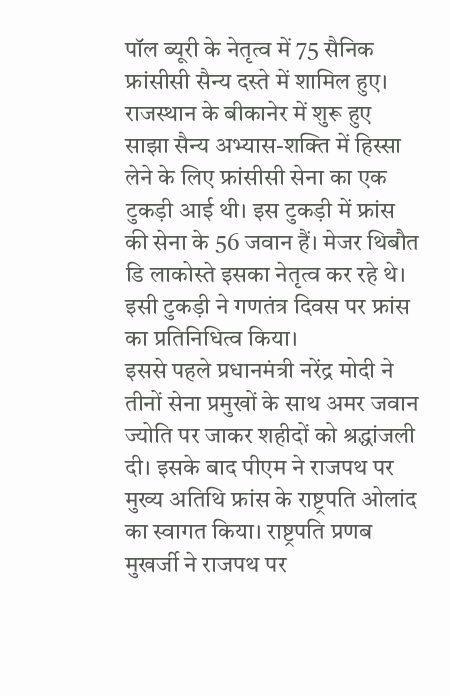पॉल ब्यूरी के नेतृत्व में 75 सैनिक फ्रांसीसी सैन्य दस्ते में शामिल हुए। राजस्थान के बीकानेर में शुरू हुए साझा सैन्य अभ्यास-शक्ति में हिस्सा लेने के लिए फ्रांसीसी सेना का एक टुकड़ी आई थी। इस टुकड़ी में फ्रांस की सेना के 56 जवान हैं। मेजर थिबौत डि लाकोस्ते इसका नेतृत्व कर रहे थे। इसी टुकड़ी ने गणतंत्र दिवस पर फ्रांस का प्रतिनिधित्व किया।
इससे पहले प्रधानमंत्री नरेंद्र मोदी ने तीनों सेना प्रमुखों के साथ अमर जवान ज्योति पर जाकर शहीदों को श्रद्धांजली दी। इसके बाद पीएम ने राजपथ पर मुख्य अतिथि फ्रांस के राष्ट्रपति ओलांद का स्वागत किया। राष्ट्रपति प्रणब मुखर्जी ने राजपथ पर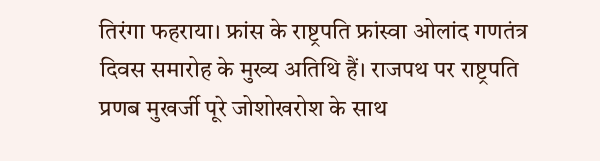तिरंगा फहराया। फ्रांस के राष्ट्रपति फ्रांस्वा ओलांद गणतंत्र दिवस समारोह के मुख्य अतिथि हैं। राजपथ पर राष्ट्रपति प्रणब मुखर्जी पूरे जोशोखरोश के साथ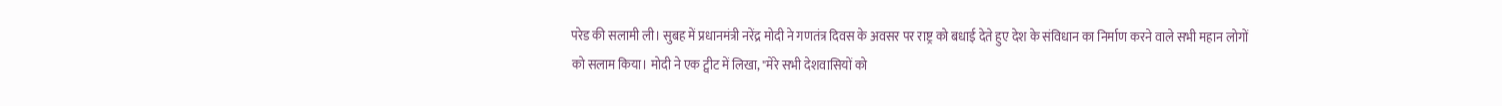परेड की सलामी ली। सुबह में प्रधानमंत्री नरेंद्र मोदी ने गणतंत्र दिवस के अवसर पर राष्ट्र को बधाई देते हुए देश के संविधान का निर्माण करने वाले सभी महान लोगों को सलाम किया। मोदी ने एक ट्वीट में लिखा, "मेरे सभी देशवासियों को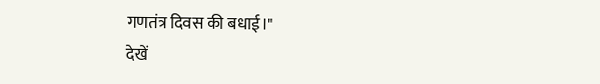गणतंत्र दिवस की बधाई।"
देखें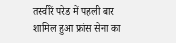तस्वीरें परेड में पहली बार शामिल हुआ फ्रांस सेना का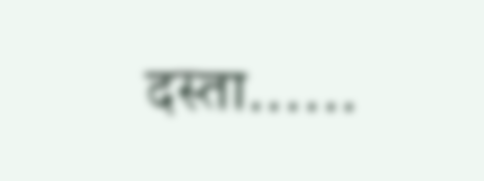दस्ता......